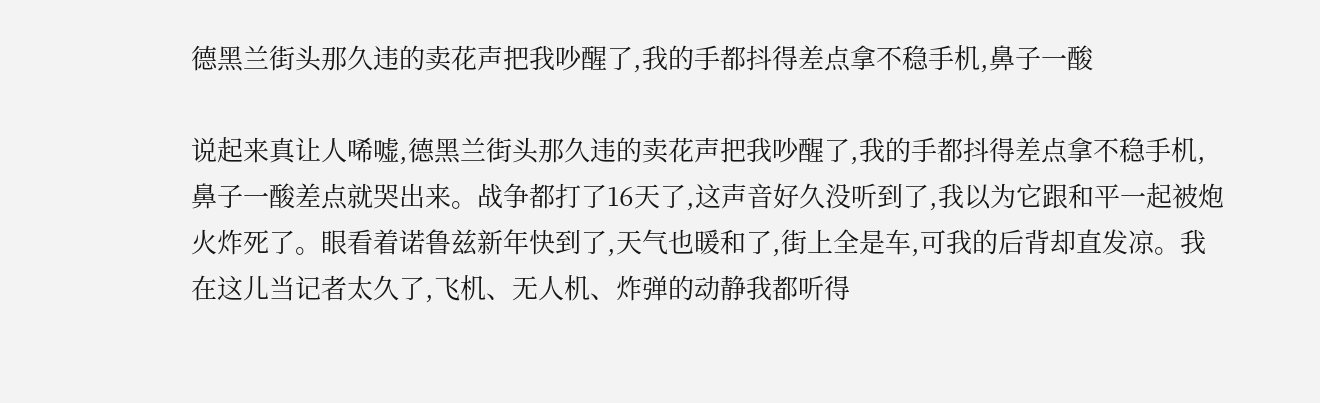德黑兰街头那久违的卖花声把我吵醒了,我的手都抖得差点拿不稳手机,鼻子一酸

说起来真让人唏嘘,德黑兰街头那久违的卖花声把我吵醒了,我的手都抖得差点拿不稳手机,鼻子一酸差点就哭出来。战争都打了16天了,这声音好久没听到了,我以为它跟和平一起被炮火炸死了。眼看着诺鲁兹新年快到了,天气也暖和了,街上全是车,可我的后背却直发凉。我在这儿当记者太久了,飞机、无人机、炸弹的动静我都听得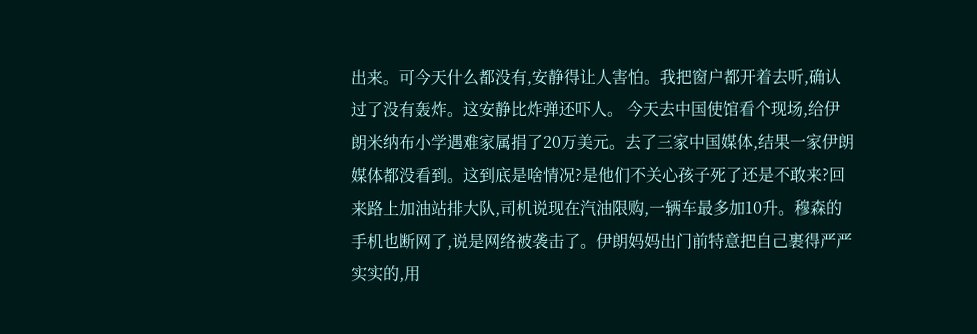出来。可今天什么都没有,安静得让人害怕。我把窗户都开着去听,确认过了没有轰炸。这安静比炸弹还吓人。 今天去中国使馆看个现场,给伊朗米纳布小学遇难家属捐了20万美元。去了三家中国媒体,结果一家伊朗媒体都没看到。这到底是啥情况?是他们不关心孩子死了还是不敢来?回来路上加油站排大队,司机说现在汽油限购,一辆车最多加10升。穆森的手机也断网了,说是网络被袭击了。伊朗妈妈出门前特意把自己裹得严严实实的,用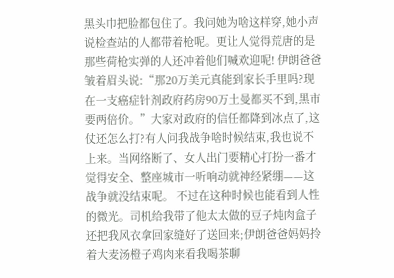黑头巾把脸都包住了。我问她为啥这样穿,她小声说检查站的人都带着枪呢。更让人觉得荒唐的是那些荷枪实弹的人还冲着他们喊欢迎呢! 伊朗爸爸皱着眉头说:“那20万美元真能到家长手里吗?现在一支癌症针剂政府药房90万土曼都买不到,黑市要两倍价。”大家对政府的信任都降到冰点了,这仗还怎么打?有人问我战争啥时候结束,我也说不上来。当网络断了、女人出门要精心打扮一番才觉得安全、整座城市一听响动就神经紧绷——这战争就没结束呢。 不过在这种时候也能看到人性的微光。司机给我带了他太太做的豆子炖肉盒子还把我风衣拿回家缝好了送回来;伊朗爸爸妈妈拎着大麦汤橙子鸡肉来看我喝茶聊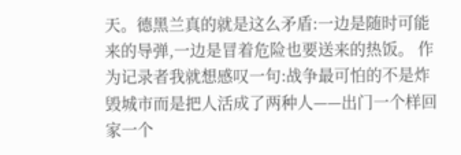天。德黑兰真的就是这么矛盾:一边是随时可能来的导弹,一边是冒着危险也要送来的热饭。 作为记录者我就想感叹一句:战争最可怕的不是炸毁城市而是把人活成了两种人——出门一个样回家一个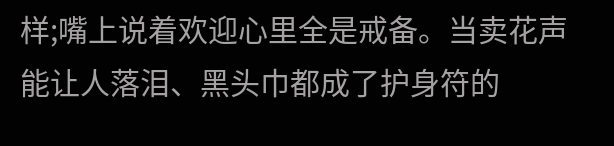样;嘴上说着欢迎心里全是戒备。当卖花声能让人落泪、黑头巾都成了护身符的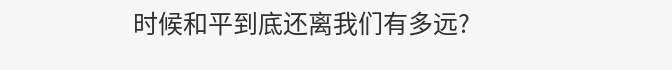时候和平到底还离我们有多远?